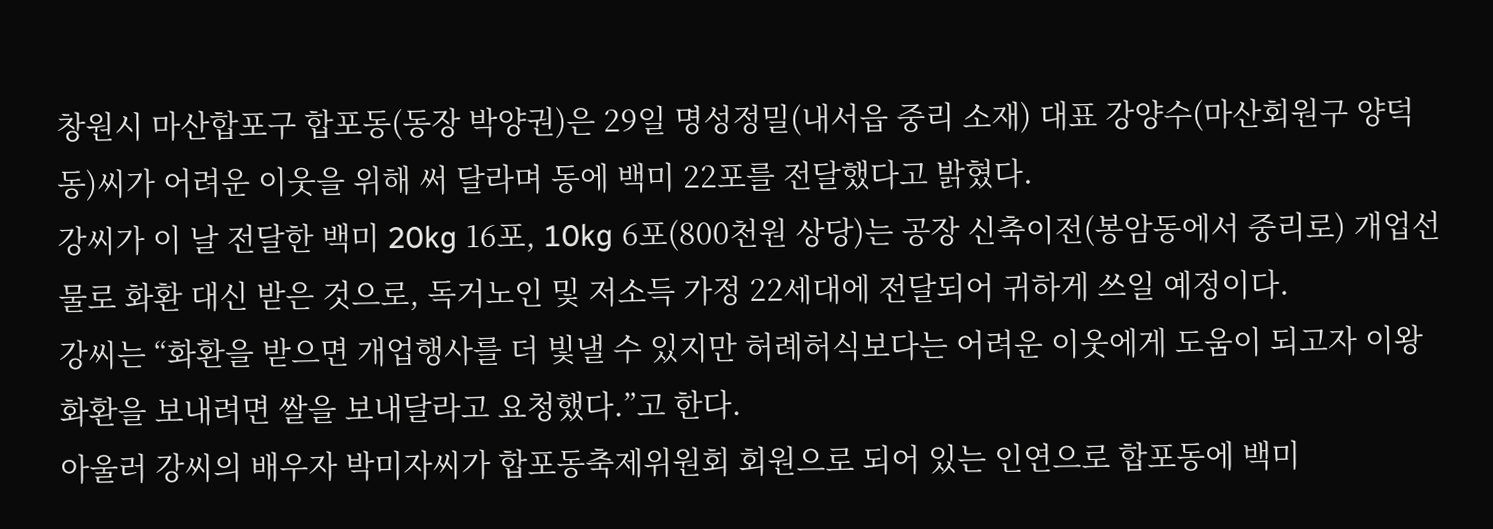창원시 마산합포구 합포동(동장 박양권)은 29일 명성정밀(내서읍 중리 소재) 대표 강양수(마산회원구 양덕동)씨가 어려운 이웃을 위해 써 달라며 동에 백미 22포를 전달했다고 밝혔다.
강씨가 이 날 전달한 백미 20kg 16포, 10kg 6포(800천원 상당)는 공장 신축이전(봉암동에서 중리로) 개업선물로 화환 대신 받은 것으로, 독거노인 및 저소득 가정 22세대에 전달되어 귀하게 쓰일 예정이다.
강씨는 “화환을 받으면 개업행사를 더 빛낼 수 있지만 허례허식보다는 어려운 이웃에게 도움이 되고자 이왕 화환을 보내려면 쌀을 보내달라고 요청했다.”고 한다.
아울러 강씨의 배우자 박미자씨가 합포동축제위원회 회원으로 되어 있는 인연으로 합포동에 백미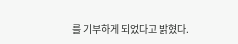를 기부하게 되었다고 밝혔다.